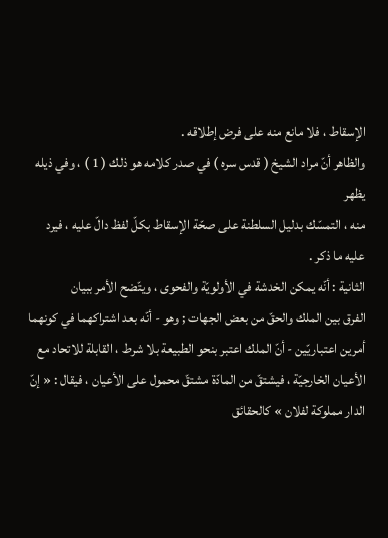الإسقاط ، فلا مانع منه على فرض إطلاقه .
والظاهر أنّ مراد الشيخ ( قدس سره ) في صدر كلامه هو ذلك ( 1 ) ، وفي ذيله يظهر
منه ، التمسّك بدليل السلطنة على صحّة الإسقاط بكلّ لفظ دالّ عليه ، فيرد
عليه ما ذكر .
الثانية : أنّه يمكن الخدشة في الأولويّة والفحوى ، ويتّضح الأمر ببيان
الفرق بين الملك والحقّ من بعض الجهات ; وهو - أنّه بعد اشتراكهما في كونهما
أمرين اعتباريّين - أنّ الملك اعتبر بنحو الطبيعة بلا شرط ، القابلة للاتحاد مع
الأعيان الخارجيّة ، فيشتقّ من المادّة مشتقّ محمول على الأعيان ، فيقال : « إنّ
الدار مملوكة لفلان » كالحقائق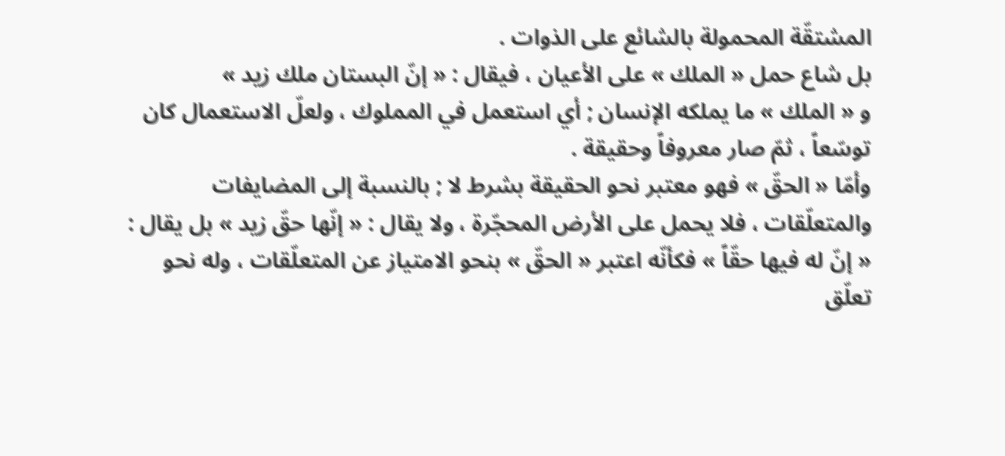المشتقّة المحمولة بالشائع على الذوات .
بل شاع حمل « الملك » على الأعيان ، فيقال : « إنّ البستان ملك زيد »
و « الملك » ما يملكه الإنسان ; أي استعمل في المملوك ، ولعلّ الاستعمال كان
توسّعاً ، ثمّ صار معروفاً وحقيقة .
وأمّا « الحقّ » فهو معتبر نحو الحقيقة بشرط لا ; بالنسبة إلى المضايفات
والمتعلّقات ، فلا يحمل على الأرض المحجّرة ، ولا يقال : « إنّها حقّ زيد » بل يقال :
« إنّ له فيها حقّاً » فكأنّه اعتبر « الحقّ » بنحو الامتياز عن المتعلّقات ، وله نحو
تعلّق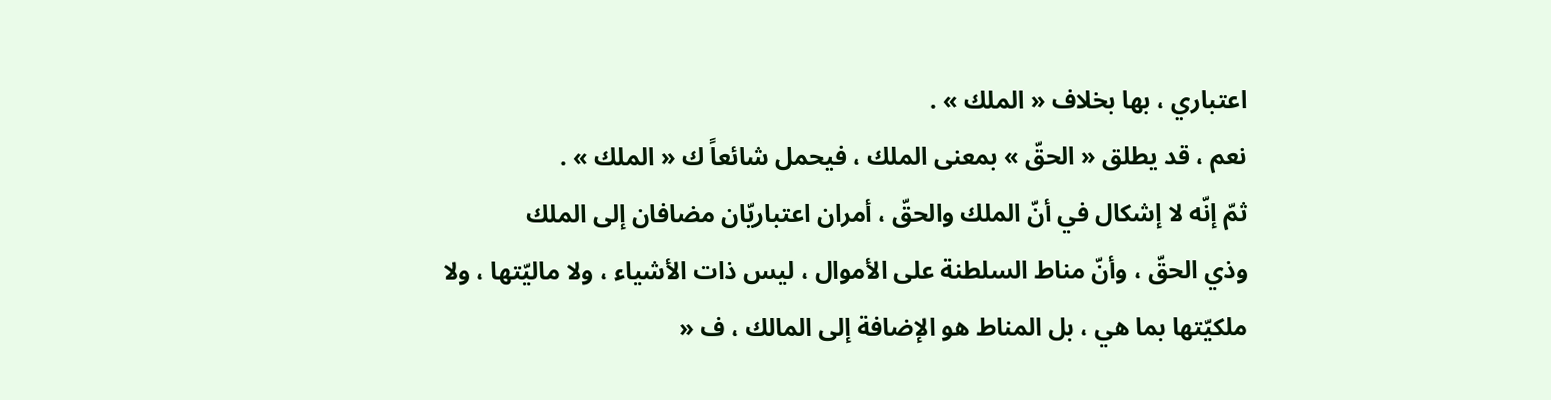اعتباري ، بها بخلاف « الملك » .
نعم ، قد يطلق « الحقّ » بمعنى الملك ، فيحمل شائعاً ك « الملك » .
ثمّ إنّه لا إشكال في أنّ الملك والحقّ ، أمران اعتباريّان مضافان إلى الملك
وذي الحقّ ، وأنّ مناط السلطنة على الأموال ، ليس ذات الأشياء ، ولا ماليّتها ، ولا
ملكيّتها بما هي ، بل المناط هو الإضافة إلى المالك ، ف «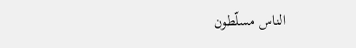الناس مسلّطون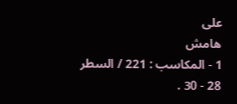على
هامش
1 - المكاسب : 221 / السطر 28 - 30 .